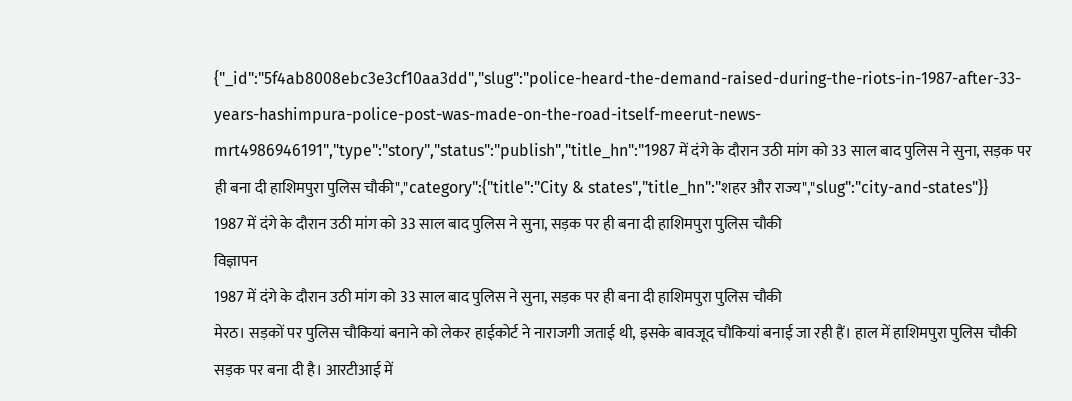{"_id":"5f4ab8008ebc3e3cf10aa3dd","slug":"police-heard-the-demand-raised-during-the-riots-in-1987-after-33-years-hashimpura-police-post-was-made-on-the-road-itself-meerut-news-mrt4986946191","type":"story","status":"publish","title_hn":"1987 में दंगे के दौरान उठी मांग को 33 साल बाद पुलिस ने सुना, सड़क पर ही बना दी हाशिमपुरा पुलिस चौकी","category":{"title":"City & states","title_hn":"शहर और राज्य","slug":"city-and-states"}}
1987 में दंगे के दौरान उठी मांग को 33 साल बाद पुलिस ने सुना, सड़क पर ही बना दी हाशिमपुरा पुलिस चौकी
विज्ञापन
1987 में दंगे के दौरान उठी मांग को 33 साल बाद पुलिस ने सुना, सड़क पर ही बना दी हाशिमपुरा पुलिस चौकी
मेरठ। सड़कों पर पुलिस चौकियां बनाने को लेकर हाईकोर्ट ने नाराजगी जताई थी, इसके बावजूद चौकियां बनाई जा रही हैं। हाल में हाशिमपुरा पुलिस चौकी सड़क पर बना दी है। आरटीआई में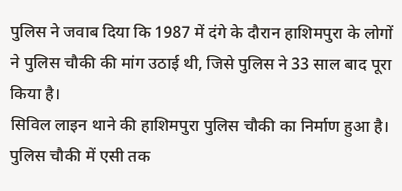पुलिस ने जवाब दिया कि 1987 में दंगे के दौरान हाशिमपुरा के लोगों ने पुलिस चौकी की मांग उठाई थी, जिसे पुलिस ने 33 साल बाद पूरा किया है।
सिविल लाइन थाने की हाशिमपुरा पुलिस चौकी का निर्माण हुआ है। पुलिस चौकी में एसी तक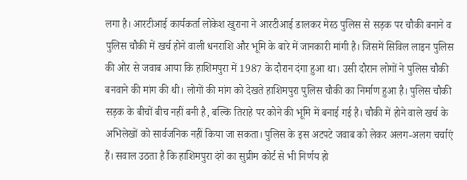लगा है। आरटीआई कार्यकर्ता लोकेश खुराना ने आरटीआई डालकर मेरठ पुलिस से सड़क पर चौकी बनाने व पुलिस चौकी में खर्च होने वाली धनराशि और भूमि के बारे में जानकारी मांगी है। जिसमें सिविल लाइन पुलिस की ओर से जवाब आया कि हाशिमपुरा में 1987 के दौरान दंगा हुआ था। उसी दौरान लोगों ने पुलिस चौकी बनवाने की मांग की थी। लोगों की मांग को देखते हाशिमपुरा पुलिस चौकी का निर्माण हुआ है। पुलिस चौकी सड़क के बीचों बीच नहीं बनी है, बल्कि तिराहे पर कोने की भूमि में बनाई गई है। चौकी में होने वाले खर्च के अभिलेखों को सार्वजनिक नहीं किया जा सकता। पुलिस के इस अटपटे जवाब को लेकर अलग-अलग चर्चाएं हैं। सवाल उठता है कि हाशिमपुरा दंगे का सुप्रीम कोर्ट से भी निर्णय हो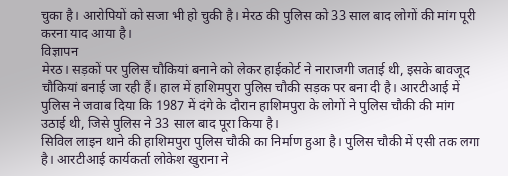चुका है। आरोपियों को सजा भी हो चुकी है। मेरठ की पुलिस को 33 साल बाद लोगों की मांग पूरी करना याद आया है।
विज्ञापन
मेरठ। सड़कों पर पुलिस चौकियां बनाने को लेकर हाईकोर्ट ने नाराजगी जताई थी, इसके बावजूद चौकियां बनाई जा रही हैं। हाल में हाशिमपुरा पुलिस चौकी सड़क पर बना दी है। आरटीआई में पुलिस ने जवाब दिया कि 1987 में दंगे के दौरान हाशिमपुरा के लोगों ने पुलिस चौकी की मांग उठाई थी, जिसे पुलिस ने 33 साल बाद पूरा किया है।
सिविल लाइन थाने की हाशिमपुरा पुलिस चौकी का निर्माण हुआ है। पुलिस चौकी में एसी तक लगा है। आरटीआई कार्यकर्ता लोकेश खुराना ने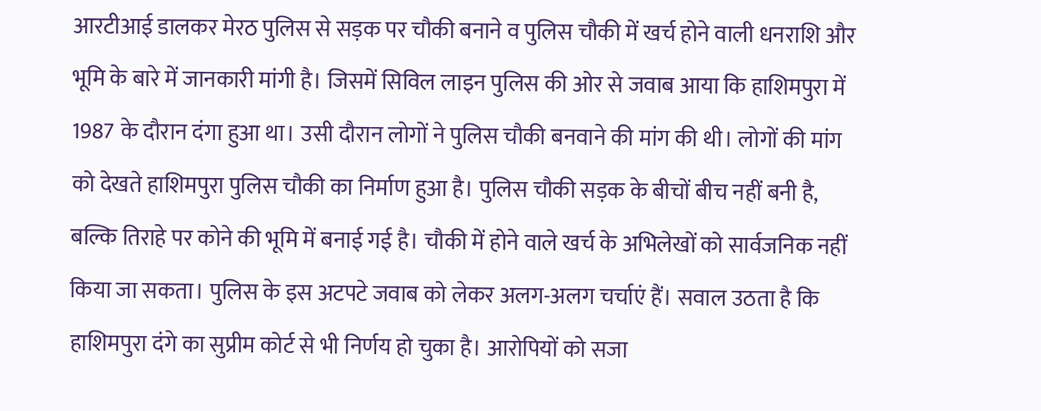आरटीआई डालकर मेरठ पुलिस से सड़क पर चौकी बनाने व पुलिस चौकी में खर्च होने वाली धनराशि और भूमि के बारे में जानकारी मांगी है। जिसमें सिविल लाइन पुलिस की ओर से जवाब आया कि हाशिमपुरा में 1987 के दौरान दंगा हुआ था। उसी दौरान लोगों ने पुलिस चौकी बनवाने की मांग की थी। लोगों की मांग को देखते हाशिमपुरा पुलिस चौकी का निर्माण हुआ है। पुलिस चौकी सड़क के बीचों बीच नहीं बनी है, बल्कि तिराहे पर कोने की भूमि में बनाई गई है। चौकी में होने वाले खर्च के अभिलेखों को सार्वजनिक नहीं किया जा सकता। पुलिस के इस अटपटे जवाब को लेकर अलग-अलग चर्चाएं हैं। सवाल उठता है कि हाशिमपुरा दंगे का सुप्रीम कोर्ट से भी निर्णय हो चुका है। आरोपियों को सजा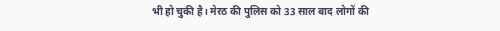भी हो चुकी है। मेरठ की पुलिस को 33 साल बाद लोगों की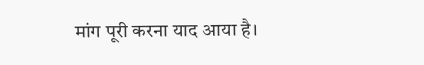मांग पूरी करना याद आया है।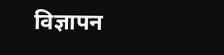विज्ञापन